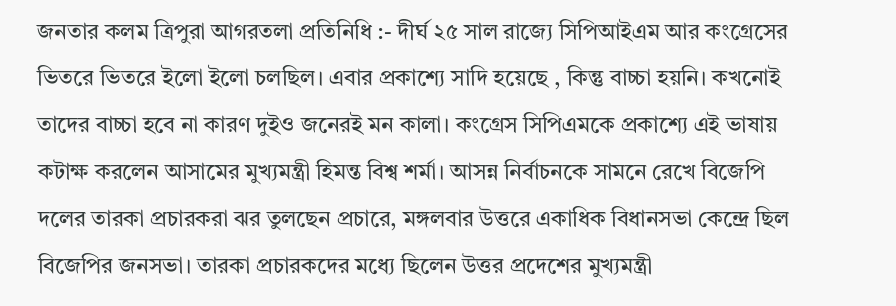জনতার কলম ত্রিপুরা আগরতলা প্রতিনিধি :- দীর্ঘ ২৫ সাল রাজ্যে সিপিআইএম আর কংগ্রেসের ভিতরে ভিতরে ইলো ইলো চলছিল। এবার প্রকাশ্যে সাদি হয়েছে , কিন্তু বাচ্চা হয়নি। কখনোই তাদের বাচ্চা হবে না কারণ দুইও জনেরই মন কালা। কংগ্রেস সিপিএমকে প্রকাশ্যে এই ভাষায় কটাক্ষ করলেন আসামের মুখ্যমন্ত্রী হিমন্ত বিশ্ব শর্মা। আসন্ন নির্বাচনকে সামনে রেখে বিজেপি দলের তারকা প্রচারকরা ঝর তুলছেন প্রচারে, মঙ্গলবার উত্তরে একাধিক বিধানসভা কেন্দ্রে ছিল বিজেপির জনসভা। তারকা প্রচারকদের মধ্যে ছিলেন উত্তর প্রদেশের মুখ্যমন্ত্রী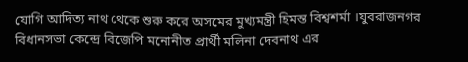যোগি আদিত্য নাথ থেকে শুরু করে অসমের মুখ্যমন্ত্রী হিমন্ত বিশ্বশর্মা ।যুবরাজনগর বিধানসভা কেন্দ্রে বিজেপি মনোনীত প্রার্থী মলিনা দেবনাথ এর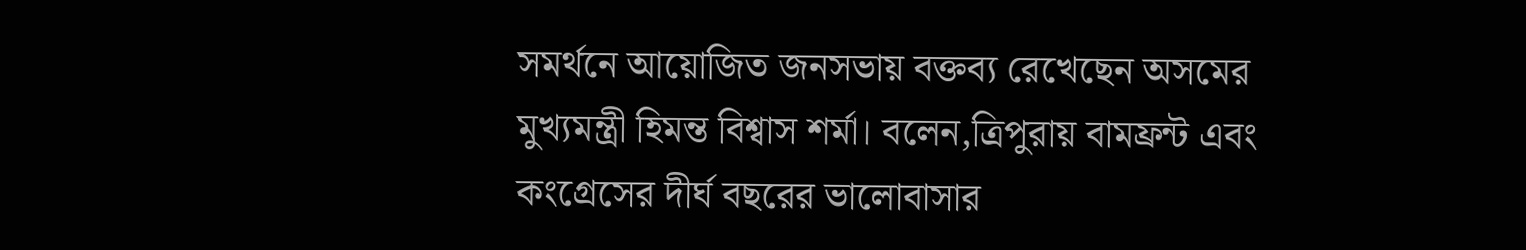সমর্থনে আয়োজিত জনসভায় বক্তব্য রেখেছেন অসমের মুখ্যমন্ত্রী হিমন্ত বিশ্বাস শর্মা। বলেন,ত্রিপুরায় বামফ্রন্ট এবং কংগ্রেসের দীর্ঘ বছরের ভালোবাসার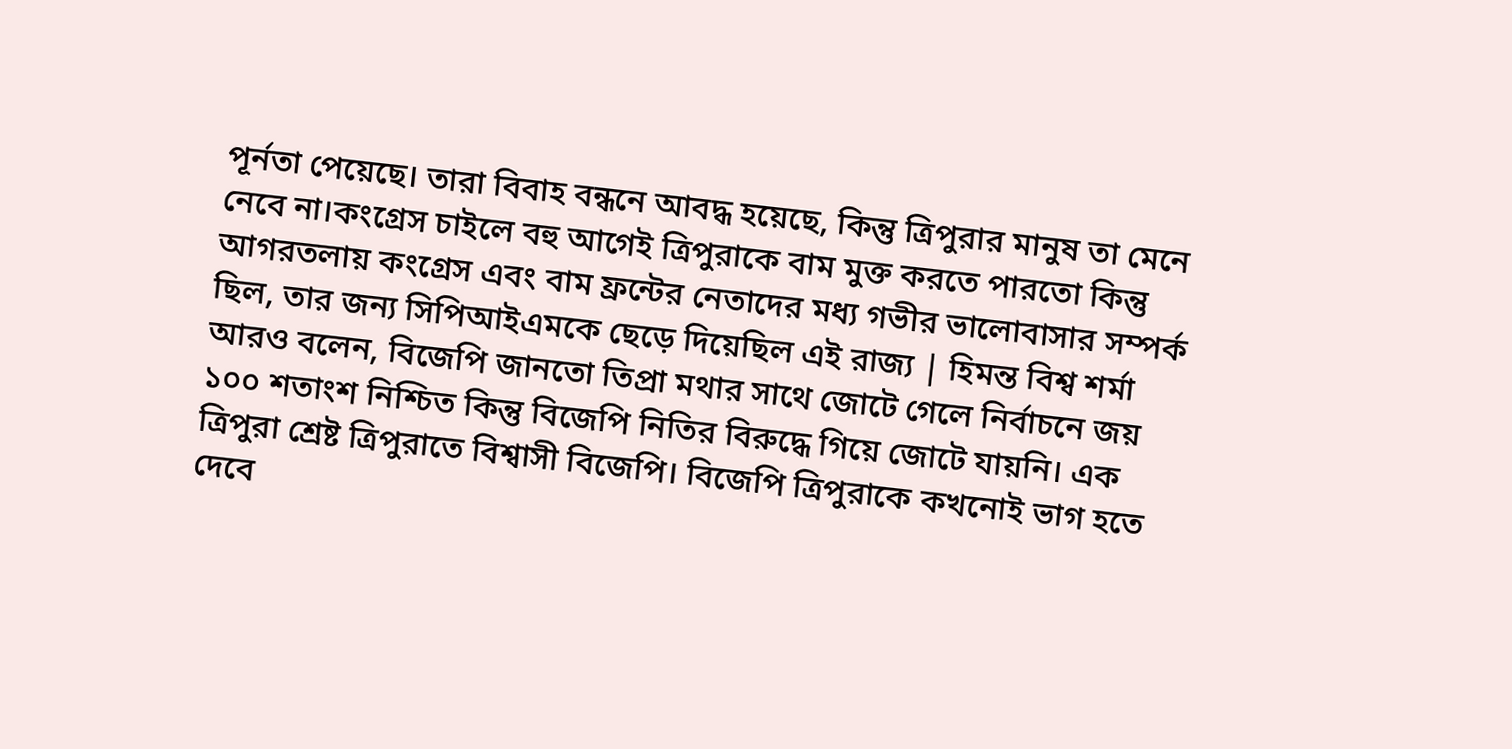পূর্নতা পেয়েছে। তারা বিবাহ বন্ধনে আবদ্ধ হয়েছে, কিন্তু ত্রিপুরার মানুষ তা মেনে নেবে না।কংগ্রেস চাইলে বহু আগেই ত্রিপুরাকে বাম মুক্ত করতে পারতো কিন্তু আগরতলায় কংগ্রেস এবং বাম ফ্রন্টের নেতাদের মধ্য গভীর ভালোবাসার সম্পর্ক ছিল, তার জন্য সিপিআইএমকে ছেড়ে দিয়েছিল এই রাজ্য | হিমন্ত বিশ্ব শর্মা আরও বলেন, বিজেপি জানতো তিপ্রা মথার সাথে জোটে গেলে নির্বাচনে জয় ১০০ শতাংশ নিশ্চিত কিন্তু বিজেপি নিতির বিরুদ্ধে গিয়ে জোটে যায়নি। এক ত্রিপুরা শ্রেষ্ট ত্রিপুরাতে বিশ্বাসী বিজেপি। বিজেপি ত্রিপুরাকে কখনোই ভাগ হতে দেবে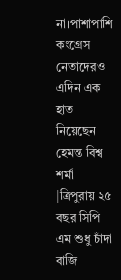না।পাশাপাশি কংগ্রেস নেতাদেরও এদিন এক হাত নিয়েছেন হেমন্ত বিশ্ব শর্মা |ত্রিপুরায় ২৫ বছর সিপি এম শুধু চাঁদা বাজি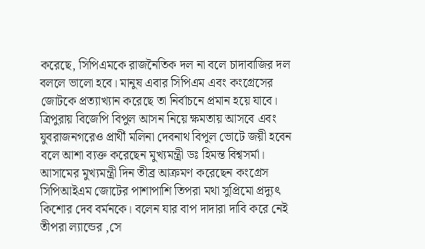করেছে, সিপিএমকে রাজনৈতিক দল না বলে চাদাবাজির দল বললে ভালো হবে। মানুষ এবার সিপিএম এবং কংগ্রেসের জোটকে প্রত্যাখ্যান করেছে তা নির্বাচনে প্রমান হয়ে যাবে। ত্রিপুরায় বিজেপি বিপুল আসন নিয়ে ক্ষমতায় আসবে এবং যুবরাজনগরেও প্রার্থী মলিনা দেবনাথ বিপুল ভোটে জয়ী হবেন বলে আশা ব্যক্ত করেছেন মুখ্যমন্ত্রী ডঃ হিমন্ত বিশ্বসর্মা। আসামের মুখ্যমন্ত্রী দিন তীব্র আক্রমণ করেছেন কংগ্রেস সিপিআইএম জোটের পাশাপাশি তিপরা মথা সুপ্রিমো প্রদ্যুৎ কিশোর দেব বর্মনকে। বলেন যার বাপ দাদারা দাবি করে নেই তীপরা ল্যান্ডের ,সে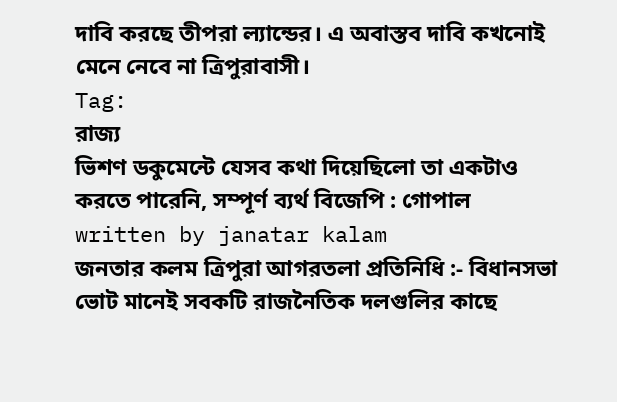দাবি করছে তীপরা ল্যান্ডের। এ অবাস্তব দাবি কখনোই মেনে নেবে না ত্রিপুরাবাসী।
Tag:
রাজ্য
ভিশণ ডকুমেন্টে যেসব কথা দিয়েছিলো তা একটাও করতে পারেনি, সম্পূর্ণ ব্যর্থ বিজেপি : গোপাল
written by janatar kalam
জনতার কলম ত্রিপুরা আগরতলা প্রতিনিধি :- বিধানসভা ভোট মানেই সবকটি রাজনৈতিক দলগুলির কাছে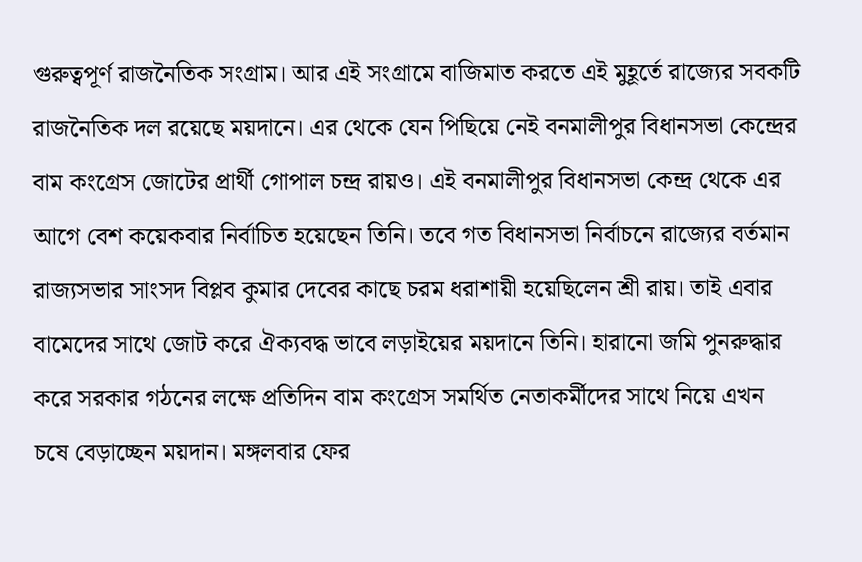গুরুত্বপূর্ণ রাজনৈতিক সংগ্রাম। আর এই সংগ্রামে বাজিমাত করতে এই মুহূর্তে রাজ্যের সবকটি রাজনৈতিক দল রয়েছে ময়দানে। এর থেকে যেন পিছিয়ে নেই বনমালীপুর বিধানসভা কেন্দ্রের বাম কংগ্রেস জোটের প্রার্থী গোপাল চন্দ্র রায়ও। এই বনমালীপুর বিধানসভা কেন্দ্র থেকে এর আগে বেশ কয়েকবার নির্বাচিত হয়েছেন তিনি। তবে গত বিধানসভা নির্বাচনে রাজ্যের বর্তমান রাজ্যসভার সাংসদ বিপ্লব কুমার দেবের কাছে চরম ধরাশায়ী হয়েছিলেন শ্রী রায়। তাই এবার বামেদের সাথে জোট করে ঐক্যবদ্ধ ভাবে লড়াইয়ের ময়দানে তিনি। হারানো জমি পুনরুদ্ধার করে সরকার গঠনের লক্ষে প্রতিদিন বাম কংগ্রেস সমর্থিত নেতাকর্মীদের সাথে নিয়ে এখন চষে বেড়াচ্ছেন ময়দান। মঙ্গলবার ফের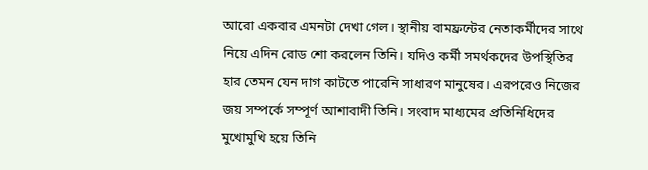আরো একবার এমনটা দেখা গেল। স্থানীয় বামফ্রন্টের নেতাকর্মীদের সাথে নিয়ে এদিন রোড শো করলেন তিনি। যদিও কর্মী সমর্থকদের উপস্থিতির হার তেমন যেন দাগ কাটতে পারেনি সাধারণ মানুষের। এরপরেও নিজের জয় সম্পর্কে সম্পূর্ণ আশাবাদী তিনি। সংবাদ মাধ্যমের প্রতিনিধিদের মুখোমুখি হয়ে তিনি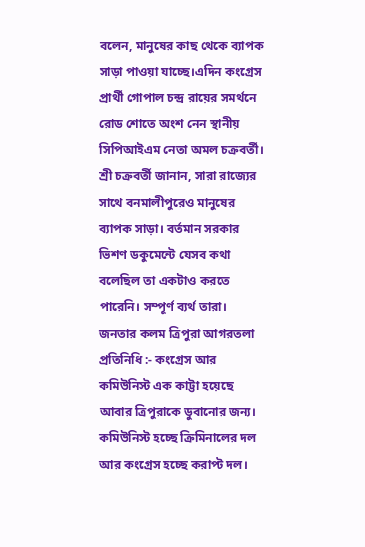বলেন, মানুষের কাছ থেকে ব্যাপক সাড়া পাওয়া যাচ্ছে।এদিন কংগ্রেস প্রার্থী গোপাল চন্দ্র রায়ের সমর্থনে রোড শোতে অংশ নেন স্থানীয় সিপিআইএম নেতা অমল চক্রবর্তী। শ্রী চক্রবর্তী জানান, সারা রাজ্যের সাথে বনমালীপুরেও মানুষের ব্যাপক সাড়া। বর্তমান সরকার ভিশণ ডকুমেন্টে যেসব কথা বলেছিল তা একটাও করতে পারেনি। সম্পূর্ণ ব্যর্থ তারা।
জনতার কলম ত্রিপুরা আগরতলা প্রতিনিধি :- কংগ্রেস আর কমিউনিস্ট এক কাট্টা হয়েছে আবার ত্রিপুরাকে ডুবানোর জন্য। কমিউনিস্ট হচ্ছে ক্রিমিনালের দল আর কংগ্রেস হচ্ছে করাপ্ট দল।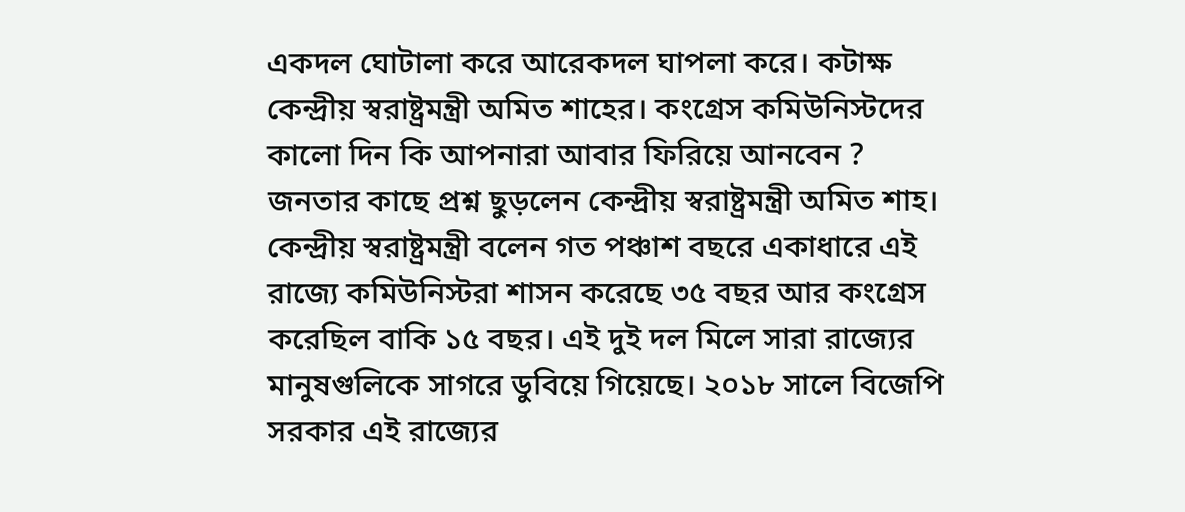একদল ঘোটালা করে আরেকদল ঘাপলা করে। কটাক্ষ কেন্দ্রীয় স্বরাষ্ট্রমন্ত্রী অমিত শাহের। কংগ্রেস কমিউনিস্টদের কালো দিন কি আপনারা আবার ফিরিয়ে আনবেন ? জনতার কাছে প্রশ্ন ছুড়লেন কেন্দ্রীয় স্বরাষ্ট্রমন্ত্রী অমিত শাহ। কেন্দ্রীয় স্বরাষ্ট্রমন্ত্রী বলেন গত পঞ্চাশ বছরে একাধারে এই রাজ্যে কমিউনিস্টরা শাসন করেছে ৩৫ বছর আর কংগ্রেস করেছিল বাকি ১৫ বছর। এই দুই দল মিলে সারা রাজ্যের মানুষগুলিকে সাগরে ডুবিয়ে গিয়েছে। ২০১৮ সালে বিজেপি সরকার এই রাজ্যের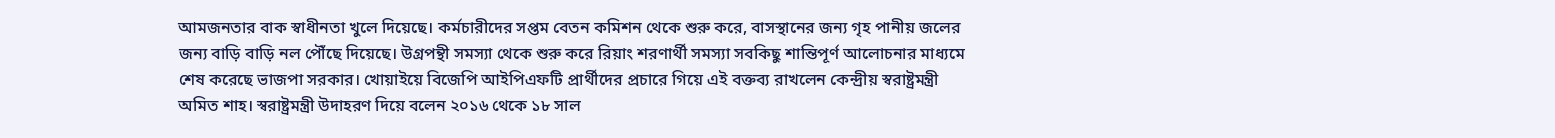আমজনতার বাক স্বাধীনতা খুলে দিয়েছে। কর্মচারীদের সপ্তম বেতন কমিশন থেকে শুরু করে, বাসস্থানের জন্য গৃহ পানীয় জলের জন্য বাড়ি বাড়ি নল পৌঁছে দিয়েছে। উগ্রপন্থী সমস্যা থেকে শুরু করে রিয়াং শরণার্থী সমস্যা সবকিছু শান্তিপূর্ণ আলোচনার মাধ্যমে শেষ করেছে ভাজপা সরকার। খোয়াইয়ে বিজেপি আইপিএফটি প্রার্থীদের প্রচারে গিয়ে এই বক্তব্য রাখলেন কেন্দ্রীয় স্বরাষ্ট্রমন্ত্রী অমিত শাহ। স্বরাষ্ট্রমন্ত্রী উদাহরণ দিয়ে বলেন ২০১৬ থেকে ১৮ সাল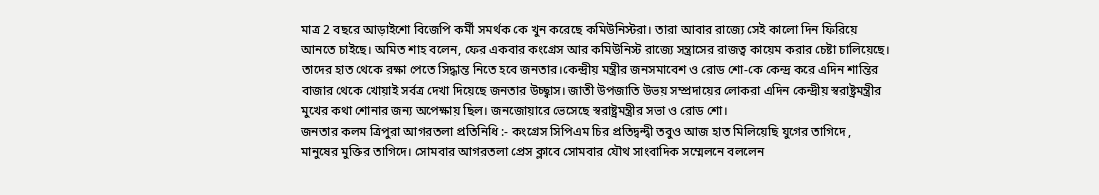মাত্র 2 বছরে আড়াইশো বিজেপি কর্মী সমর্থক কে খুন করেছে কমিউনিস্টরা। তারা আবার রাজ্যে সেই কালো দিন ফিরিয়ে আনতে চাইছে। অমিত শাহ বলেন, ফের একবার কংগ্রেস আর কমিউনিস্ট রাজ্যে সন্ত্রাসের রাজত্ব কায়েম করার চেষ্টা চালিয়েছে। তাদের হাত থেকে রক্ষা পেতে সিদ্ধান্ত নিতে হবে জনতার।কেন্দ্রীয় মন্ত্রীর জনসমাবেশ ও রোড শো-কে কেন্দ্র করে এদিন শান্তির বাজার থেকে খোয়াই সর্বত্র দেখা দিয়েছে জনতার উচ্ছ্বাস। জাতী উপজাতি উভয় সম্প্রদায়ের লোকরা এদিন কেন্দ্রীয় স্বরাষ্ট্রমন্ত্রীর মুখের কথা শোনার জন্য অপেক্ষায় ছিল। জনজোয়ারে ভেসেছে স্বরাষ্ট্রমন্ত্রীর সভা ও রোড শো।
জনতার কলম ত্রিপুরা আগরতলা প্রতিনিধি :- কংগ্রেস সিপিএম চির প্রতিদ্বন্দ্বী তবুও আজ হাত মিলিয়েছি যুগের তাগিদে , মানুষের মুক্তির তাগিদে। সোমবার আগরতলা প্রেস ক্লাবে সোমবার যৌথ সাংবাদিক সম্মেলনে বললেন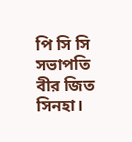পি সি সি সভাপতি বীর জিত সিনহা।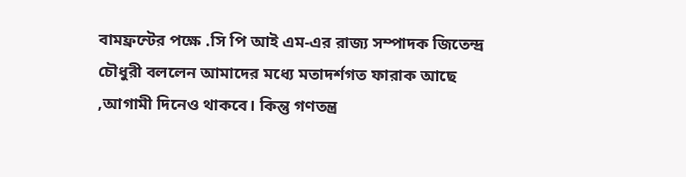বামফ্রন্টের পক্ষে .সি পি আই এম-এর রাজ্য সম্পাদক জিতেন্দ্র চৌধুরী বললেন আমাদের মধ্যে মতাদর্শগত ফারাক আছে ,আগামী দিনেও থাকবে। কিন্তু গণতন্ত্র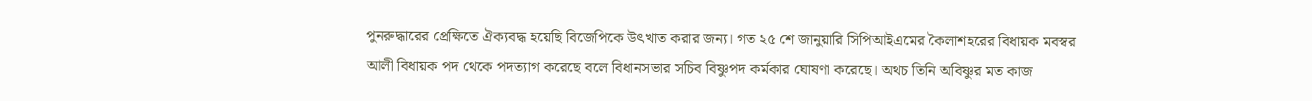পুনরুদ্ধারের প্রেক্ষিতে ঐক্যবদ্ধ হয়েছি বিজেপিকে উৎখাত করার জন্য। গত ২৫ শে জানুয়ারি সিপিআইএমের কৈলাশহরের বিধায়ক মবস্বর আলী বিধায়ক পদ থেকে পদত্যাগ করেছে বলে বিধানসভার সচিব বিষ্ণুপদ কর্মকার ঘোষণা করেছে। অথচ তিনি অবিষ্ণুর মত কাজ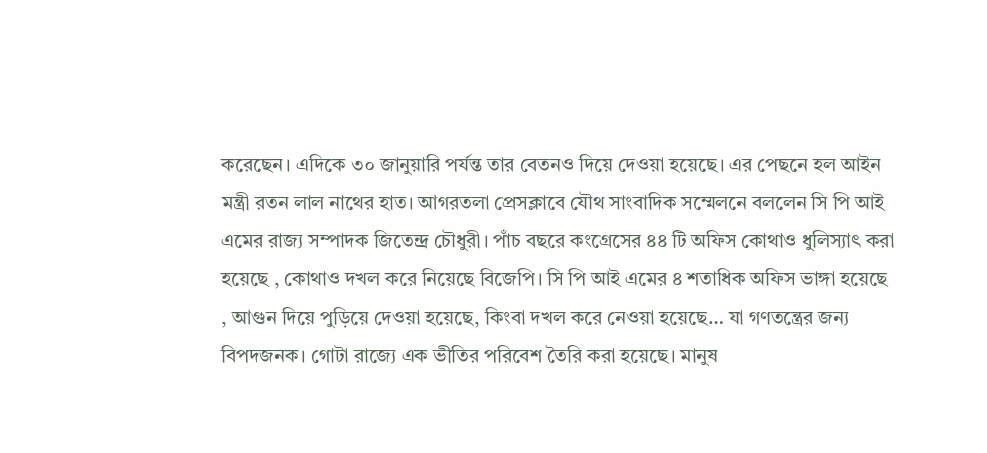করেছেন। এদিকে ৩০ জানুয়ারি পর্যন্ত তার বেতনও দিয়ে দেওয়া হয়েছে। এর পেছনে হল আইন মন্ত্রী রতন লাল নাথের হাত। আগরতলা প্রেসক্লাবে যৌথ সাংবাদিক সম্মেলনে বললেন সি পি আই এমের রাজ্য সম্পাদক জিতেন্দ্র চৌধুরী। পাঁচ বছরে কংগ্রেসের ৪৪ টি অফিস কোথাও ধুলিস্যাৎ করা হয়েছে , কোথাও দখল করে নিয়েছে বিজেপি। সি পি আই এমের ৪ শতাধিক অফিস ভাঙ্গা হয়েছে , আগুন দিয়ে পুড়িয়ে দেওয়া হয়েছে, কিংবা দখল করে নেওয়া হয়েছে… যা গণতন্ত্রের জন্য বিপদজনক। গোটা রাজ্যে এক ভীতির পরিবেশ তৈরি করা হয়েছে। মানুষ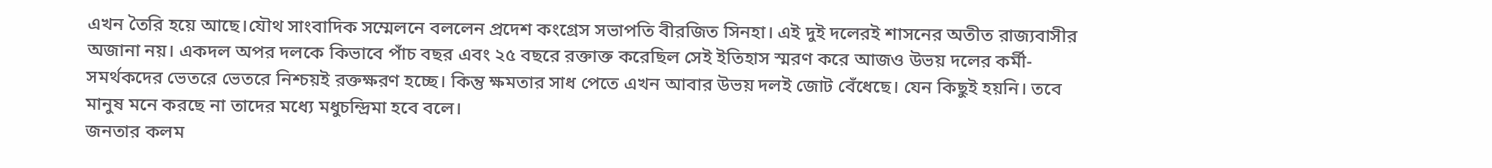এখন তৈরি হয়ে আছে।যৌথ সাংবাদিক সম্মেলনে বললেন প্রদেশ কংগ্রেস সভাপতি বীরজিত সিনহা। এই দুই দলেরই শাসনের অতীত রাজ্যবাসীর অজানা নয়। একদল অপর দলকে কিভাবে পাঁচ বছর এবং ২৫ বছরে রক্তাক্ত করেছিল সেই ইতিহাস স্মরণ করে আজও উভয় দলের কর্মী-সমর্থকদের ভেতরে ভেতরে নিশ্চয়ই রক্তক্ষরণ হচ্ছে। কিন্তু ক্ষমতার সাধ পেতে এখন আবার উভয় দলই জোট বেঁধেছে। যেন কিছুই হয়নি। তবে মানুষ মনে করছে না তাদের মধ্যে মধুচন্দ্রিমা হবে বলে।
জনতার কলম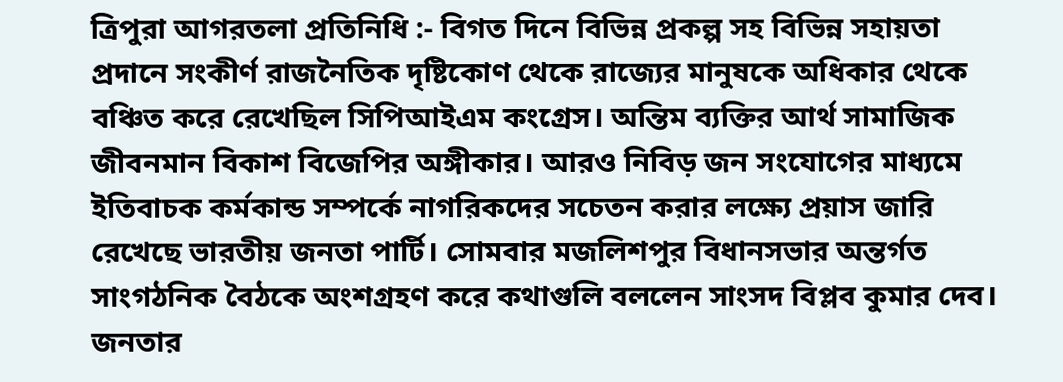ত্রিপুরা আগরতলা প্রতিনিধি :- বিগত দিনে বিভিন্ন প্রকল্প সহ বিভিন্ন সহায়তা প্রদানে সংকীর্ণ রাজনৈতিক দৃষ্টিকোণ থেকে রাজ্যের মানুষকে অধিকার থেকে বঞ্চিত করে রেখেছিল সিপিআইএম কংগ্রেস। অন্তিম ব্যক্তির আর্থ সামাজিক জীবনমান বিকাশ বিজেপির অঙ্গীকার। আরও নিবিড় জন সংযোগের মাধ্যমে ইতিবাচক কর্মকান্ড সম্পর্কে নাগরিকদের সচেতন করার লক্ষ্যে প্রয়াস জারি রেখেছে ভারতীয় জনতা পার্টি। সোমবার মজলিশপুর বিধানসভার অন্তর্গত সাংগঠনিক বৈঠকে অংশগ্রহণ করে কথাগুলি বললেন সাংসদ বিপ্লব কুমার দেব।
জনতার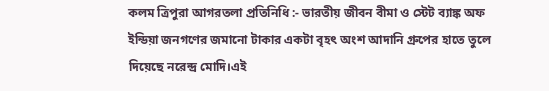কলম ত্রিপুরা আগরতলা প্রতিনিধি :- ভারতীয় জীবন বীমা ও স্টেট ব্যাঙ্ক অফ ইন্ডিয়া জনগণের জমানো টাকার একটা বৃহৎ অংশ আদানি গ্রুপের হাতে তুলে দিয়েছে নরেন্দ্র মোদি।এই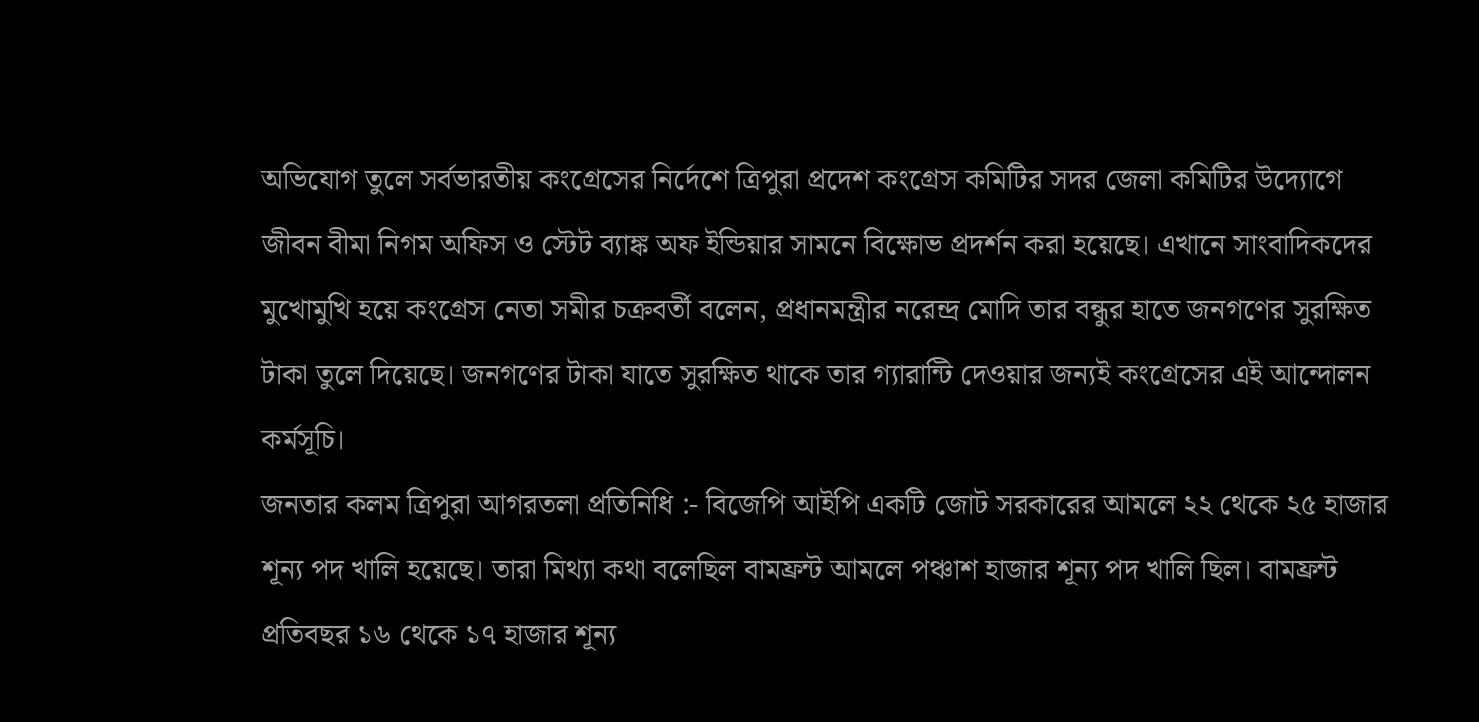অভিযোগ তুলে সর্বভারতীয় কংগ্রেসের নির্দেশে ত্রিপুরা প্রদেশ কংগ্রেস কমিটির সদর জেলা কমিটির উদ্যোগে জীবন বীমা নিগম অফিস ও স্টেট ব্যাঙ্ক অফ ইন্ডিয়ার সামনে বিক্ষোভ প্রদর্শন করা হয়েছে। এখানে সাংবাদিকদের মুখোমুখি হয়ে কংগ্রেস নেতা সমীর চক্রবর্তী বলেন, প্রধানমন্ত্রীর নরেন্দ্র মোদি তার বন্ধুর হাতে জনগণের সুরক্ষিত টাকা তুলে দিয়েছে। জনগণের টাকা যাতে সুরক্ষিত থাকে তার গ্যারান্টি দেওয়ার জন্যই কংগ্রেসের এই আন্দোলন কর্মসূচি।
জনতার কলম ত্রিপুরা আগরতলা প্রতিনিধি :- বিজেপি আইপি একটি জোট সরকারের আমলে ২২ থেকে ২৫ হাজার শূন্য পদ খালি হয়েছে। তারা মিথ্যা কথা বলেছিল বামফ্রন্ট আমলে পঞ্চাশ হাজার শূন্য পদ খালি ছিল। বামফ্রন্ট প্রতিবছর ১৬ থেকে ১৭ হাজার শূন্য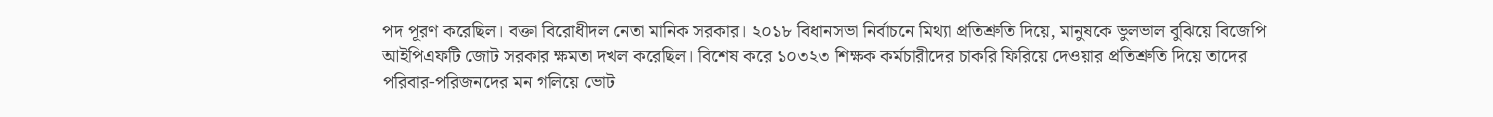পদ পূরণ করেছিল। বক্তা বিরোধীদল নেতা মানিক সরকার। ২০১৮ বিধানসভা নির্বাচনে মিথ্যা প্রতিশ্রুতি দিয়ে, মানুষকে ভুলভাল বুঝিয়ে বিজেপি আইপিএফটি জোট সরকার ক্ষমতা দখল করেছিল। বিশেষ করে ১০৩২৩ শিক্ষক কর্মচারীদের চাকরি ফিরিয়ে দেওয়ার প্রতিশ্রুতি দিয়ে তাদের পরিবার-পরিজনদের মন গলিয়ে ভোট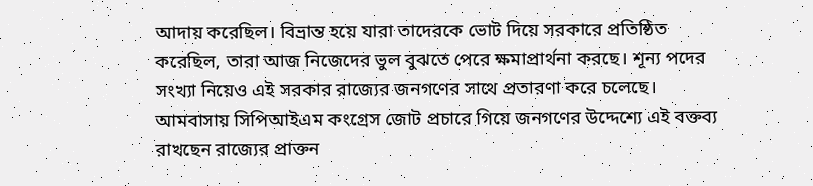আদায় করেছিল। বিভ্রান্ত হয়ে যারা তাদেরকে ভোট দিয়ে সরকারে প্রতিষ্ঠিত করেছিল, তারা আজ নিজেদের ভুল বুঝতে পেরে ক্ষমাপ্রার্থনা করছে। শূন্য পদের সংখ্যা নিয়েও এই সরকার রাজ্যের জনগণের সাথে প্রতারণা করে চলেছে। আমবাসায় সিপিআইএম কংগ্রেস জোট প্রচারে গিয়ে জনগণের উদ্দেশ্যে এই বক্তব্য রাখছেন রাজ্যের প্রাক্তন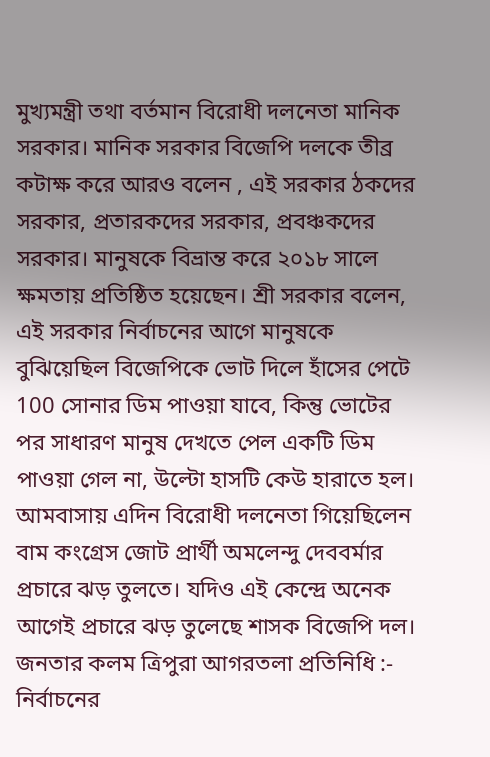মুখ্যমন্ত্রী তথা বর্তমান বিরোধী দলনেতা মানিক সরকার। মানিক সরকার বিজেপি দলকে তীব্র কটাক্ষ করে আরও বলেন , এই সরকার ঠকদের সরকার, প্রতারকদের সরকার, প্রবঞ্চকদের সরকার। মানুষকে বিভ্রান্ত করে ২০১৮ সালে ক্ষমতায় প্রতিষ্ঠিত হয়েছেন। শ্রী সরকার বলেন, এই সরকার নির্বাচনের আগে মানুষকে বুঝিয়েছিল বিজেপিকে ভোট দিলে হাঁসের পেটে 100 সোনার ডিম পাওয়া যাবে, কিন্তু ভোটের পর সাধারণ মানুষ দেখতে পেল একটি ডিম পাওয়া গেল না, উল্টো হাসটি কেউ হারাতে হল। আমবাসায় এদিন বিরোধী দলনেতা গিয়েছিলেন বাম কংগ্রেস জোট প্রার্থী অমলেন্দু দেববর্মার প্রচারে ঝড় তুলতে। যদিও এই কেন্দ্রে অনেক আগেই প্রচারে ঝড় তুলেছে শাসক বিজেপি দল।
জনতার কলম ত্রিপুরা আগরতলা প্রতিনিধি :- নির্বাচনের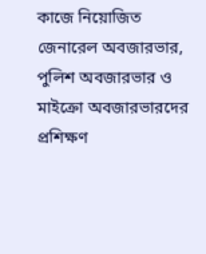কাজে নিয়োজিত জেনারেল অবজারভার, পুলিশ অবজারভার ও মাইক্রো অবজারভারদের প্রশিক্ষণ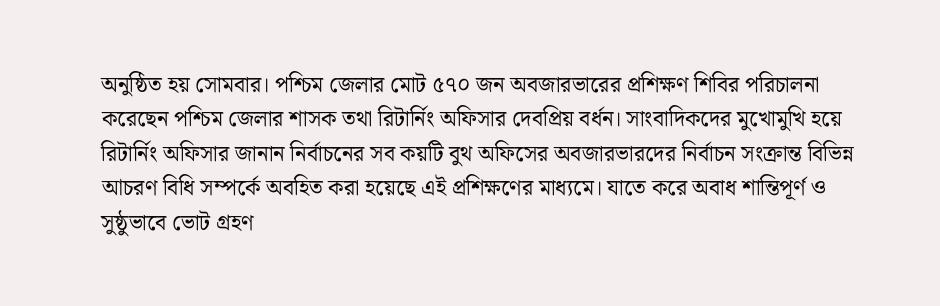অনুষ্ঠিত হয় সোমবার। পশ্চিম জেলার মোট ৫৭০ জন অবজারভারের প্রশিক্ষণ শিবির পরিচালনা করেছেন পশ্চিম জেলার শাসক তথা রিটার্নিং অফিসার দেবপ্রিয় বর্ধন। সাংবাদিকদের মুখোমুখি হয়ে রিটার্নিং অফিসার জানান নির্বাচনের সব কয়টি বুথ অফিসের অবজারভারদের নির্বাচন সংক্রান্ত বিভিন্ন আচরণ বিধি সম্পর্কে অবহিত করা হয়েছে এই প্রশিক্ষণের মাধ্যমে। যাতে করে অবাধ শান্তিপূর্ণ ও সুষ্ঠুভাবে ভোট গ্রহণ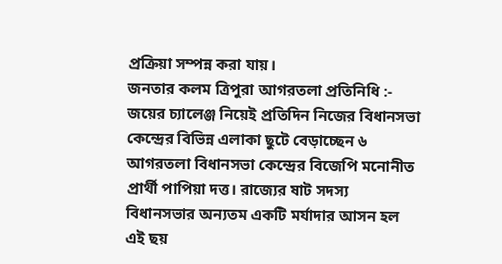প্রক্রিয়া সম্পন্ন করা যায়।
জনতার কলম ত্রিপুরা আগরতলা প্রতিনিধি :- জয়ের চ্যালেঞ্জ নিয়েই প্রতিদিন নিজের বিধানসভা কেন্দ্রের বিভিন্ন এলাকা ছুটে বেড়াচ্ছেন ৬ আগরতলা বিধানসভা কেন্দ্রের বিজেপি মনোনীত প্রার্থী পাপিয়া দত্ত। রাজ্যের ষাট সদস্য বিধানসভার অন্যতম একটি মর্যাদার আসন হল এই ছয়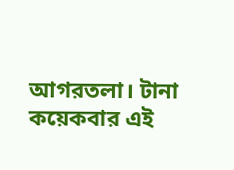আগরতলা। টানা কয়েকবার এই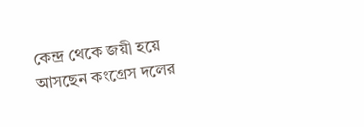কেন্দ্র থেকে জয়ী হয়ে আসছেন কংগ্রেস দলের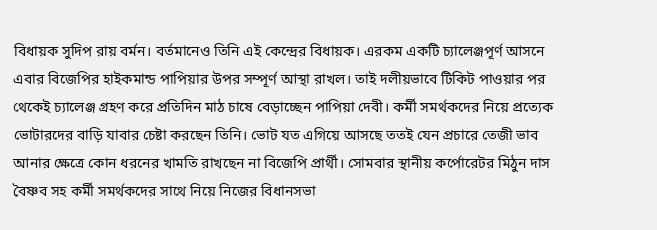বিধায়ক সুদিপ রায় বর্মন। বর্তমানেও তিনি এই কেন্দ্রের বিধায়ক। এরকম একটি চ্যালেঞ্জপূর্ণ আসনে এবার বিজেপির হাইকমান্ড পাপিয়ার উপর সম্পূর্ণ আস্থা রাখল। তাই দলীয়ভাবে টিকিট পাওয়ার পর থেকেই চ্যালেঞ্জ গ্রহণ করে প্রতিদিন মাঠ চাষে বেড়াচ্ছেন পাপিয়া দেবী। কর্মী সমর্থকদের নিয়ে প্রত্যেক ভোটারদের বাড়ি যাবার চেষ্টা করছেন তিনি। ভোট যত এগিয়ে আসছে ততই যেন প্রচারে তেজী ভাব আনার ক্ষেত্রে কোন ধরনের খামতি রাখছেন না বিজেপি প্রার্থী। সোমবার স্থানীয় কর্পোরেটর মিঠুন দাস বৈষ্ণব সহ কর্মী সমর্থকদের সাথে নিয়ে নিজের বিধানসভা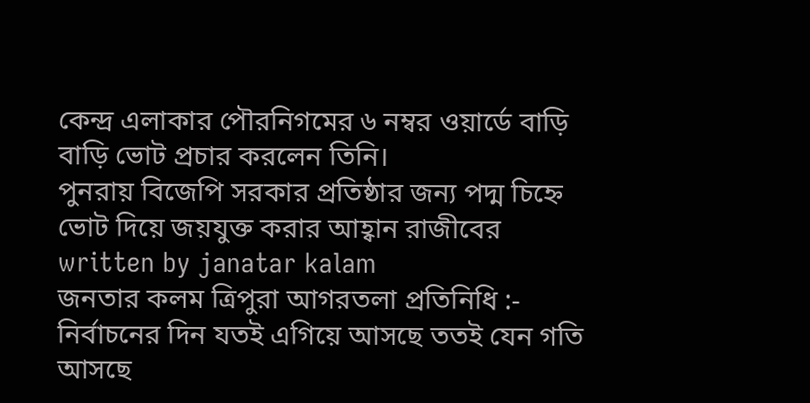কেন্দ্র এলাকার পৌরনিগমের ৬ নম্বর ওয়ার্ডে বাড়ি বাড়ি ভোট প্রচার করলেন তিনি।
পুনরায় বিজেপি সরকার প্রতিষ্ঠার জন্য পদ্ম চিহ্নে ভোট দিয়ে জয়যুক্ত করার আহ্বান রাজীবের
written by janatar kalam
জনতার কলম ত্রিপুরা আগরতলা প্রতিনিধি :- নির্বাচনের দিন যতই এগিয়ে আসছে ততই যেন গতি আসছে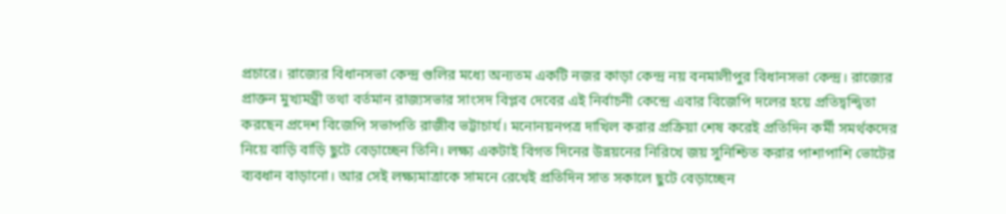প্রচারে। রাজ্যের বিধানসভা কেন্দ্র গুলির মধ্যে অন্যতম একটি নজর কাড়া কেন্দ্র নয় বনমালীপুর বিধানসভা কেন্দ্র। রাজ্যের প্রাক্তন মুখ্যমন্ত্রী তথা বর্তমান রাজ্যসভার সাংসদ বিপ্লব দেবের এই নির্বাচনী কেন্দ্রে এবার বিজেপি দলের হয়ে প্রতিদ্বন্দ্বিতা করছেন প্রদেশ বিজেপি সভাপতি রাজীব ভট্টাচার্য। মনোনয়নপত্র দাখিল করার প্রক্রিয়া শেষ করেই প্রতিদিন কর্মী সমর্থকদের নিয়ে বাড়ি বাড়ি ছুটে বেড়াচ্ছেন তিনি। লক্ষ্য একটাই বিগত দিনের উন্নয়নের নিরিখে জয় সুনিশ্চিত করার পাশাপাশি ভোটের ব্যবধান বাড়ানো। আর সেই লক্ষ্যমাত্রাকে সামনে রেখেই প্রতিদিন সাত সকালে ছুটে বেড়াচ্ছেন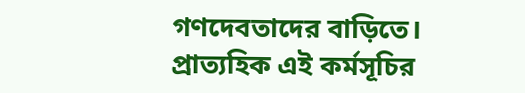গণদেবতাদের বাড়িতে। প্রাত্যহিক এই কর্মসূচির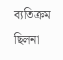ব্যতিক্রম ছিলনা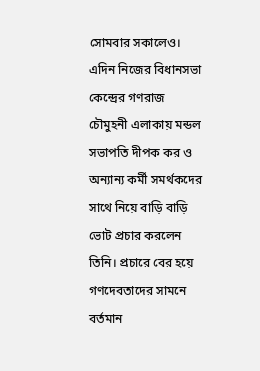সোমবার সকালেও। এদিন নিজের বিধানসভা কেন্দ্রের গণরাজ চৌমুহনী এলাকায় মন্ডল সভাপতি দীপক কর ও অন্যান্য কর্মী সমর্থকদের সাথে নিয়ে বাড়ি বাড়ি ভোট প্রচার করলেন তিনি। প্রচারে বের হয়ে গণদেবতাদের সামনে বর্তমান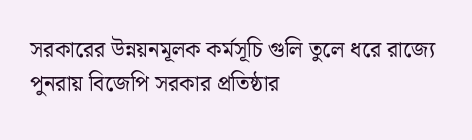সরকারের উন্নয়নমূলক কর্মসূচি গুলি তুলে ধরে রাজ্যে পুনরায় বিজেপি সরকার প্রতিষ্ঠার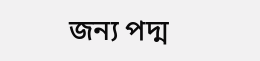জন্য পদ্ম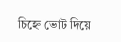চিহ্নে ভোট দিয়ে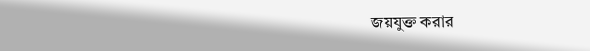জয়যুক্ত করার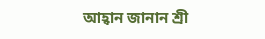আহ্বান জানান শ্রী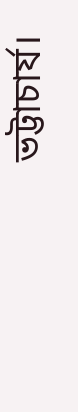ভট্টাচার্য।